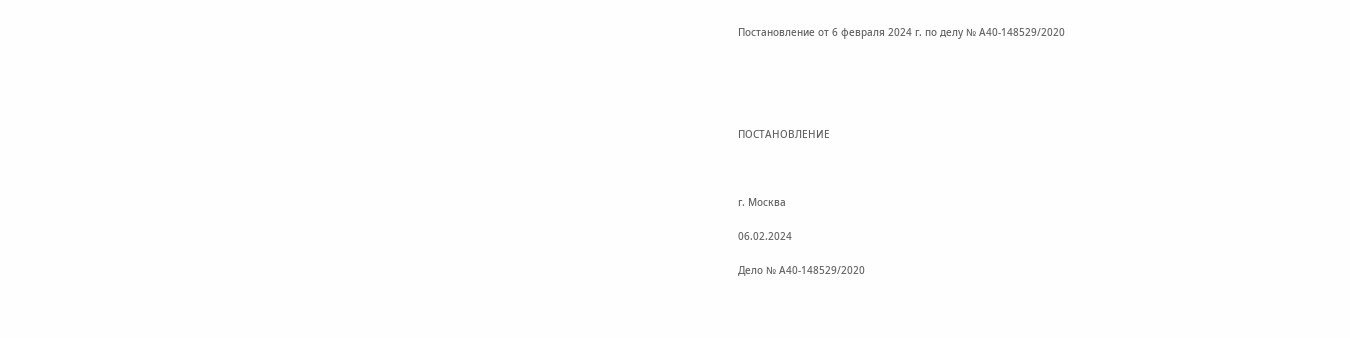Постановление от 6 февраля 2024 г. по делу № А40-148529/2020





ПОСТАНОВЛЕНИЕ



г. Москва

06.02.2024

Дело № А40-148529/2020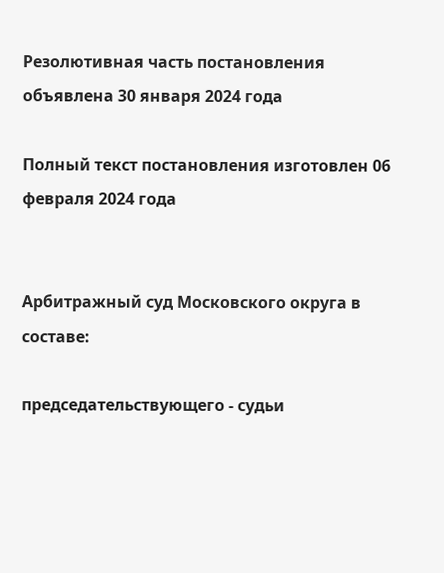Резолютивная часть постановления объявлена 30 января 2024 года

Полный текст постановления изготовлен 06 февраля 2024 года


Арбитражный суд Московского округа в составе:

председательствующего - судьи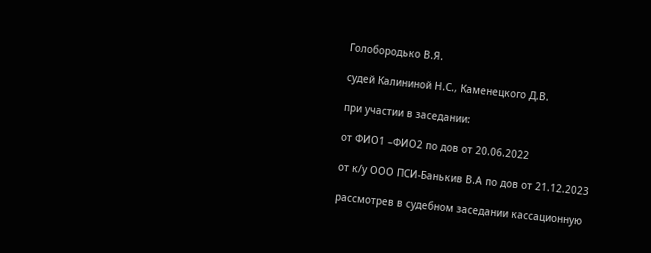Голобородько В.Я.

судей Калининой Н.С., Каменецкого Д.В.

при участии в заседании:

от ФИО1 –ФИО2 по дов от 20.06.2022

от к/у ООО ПСИ-Банькив В.А по дов от 21.12.2023

рассмотрев в судебном заседании кассационную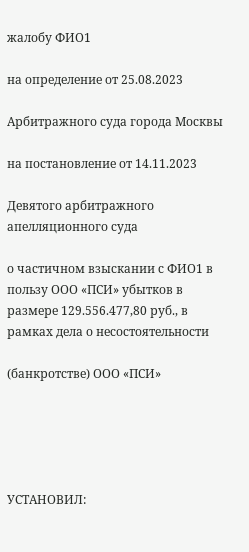жалобу ФИО1

на определение от 25.08.2023

Арбитражного суда города Москвы

на постановление от 14.11.2023

Девятого арбитражного апелляционного суда

о частичном взыскании с ФИО1 в пользу ООО «ПСИ» убытков в размере 129.556.477,80 руб., в рамках дела о несостоятельности

(банкротстве) ООО «ПСИ»





УСТАНОВИЛ: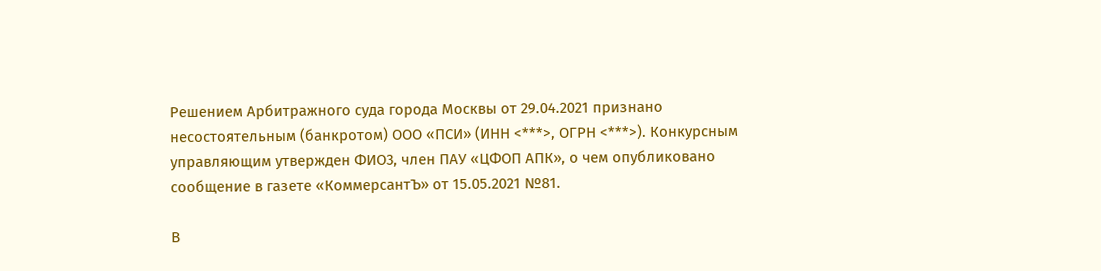Решением Арбитражного суда города Москвы от 29.04.2021 признано несостоятельным (банкротом) ООО «ПСИ» (ИНН <***>, ОГРН <***>). Конкурсным управляющим утвержден ФИО3, член ПАУ «ЦФОП АПК», о чем опубликовано сообщение в газете «КоммерсантЪ» от 15.05.2021 №81.

В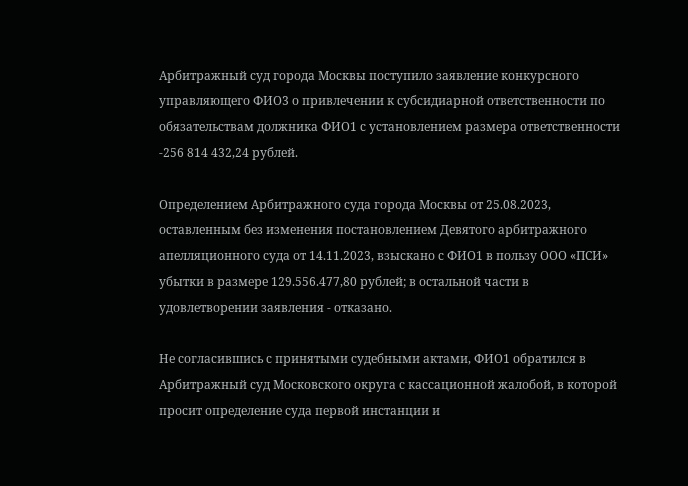Арбитражный суд города Москвы поступило заявление конкурсного управляющего ФИО3 о привлечении к субсидиарной ответственности по обязательствам должника ФИО1 с установлением размера ответственности -256 814 432,24 рублей.

Определением Арбитражного суда города Москвы от 25.08.2023, оставленным без изменения постановлением Девятого арбитражного апелляционного суда от 14.11.2023, взыскано с ФИО1 в пользу ООО «ПСИ» убытки в размере 129.556.477,80 рублей; в остальной части в удовлетворении заявления - отказано.

Не согласившись с принятыми судебными актами, ФИО1 обратился в Арбитражный суд Московского округа с кассационной жалобой, в которой просит определение суда первой инстанции и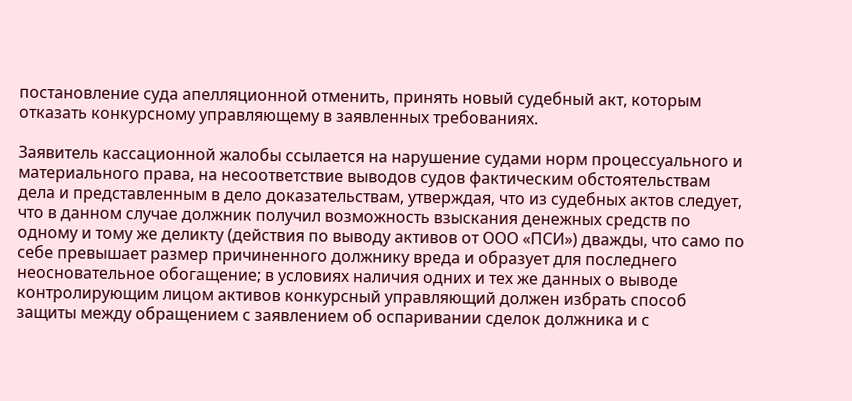постановление суда апелляционной отменить, принять новый судебный акт, которым отказать конкурсному управляющему в заявленных требованиях.

Заявитель кассационной жалобы ссылается на нарушение судами норм процессуального и материального права, на несоответствие выводов судов фактическим обстоятельствам дела и представленным в дело доказательствам, утверждая, что из судебных актов следует, что в данном случае должник получил возможность взыскания денежных средств по одному и тому же деликту (действия по выводу активов от ООО «ПСИ») дважды, что само по себе превышает размер причиненного должнику вреда и образует для последнего неосновательное обогащение; в условиях наличия одних и тех же данных о выводе контролирующим лицом активов конкурсный управляющий должен избрать способ защиты между обращением с заявлением об оспаривании сделок должника и с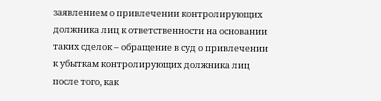заявлением о привлечении контролирующих должника лиц к ответственности на основании таких сделок – обращение в суд о привлечении к убыткам контролирующих должника лиц после того, как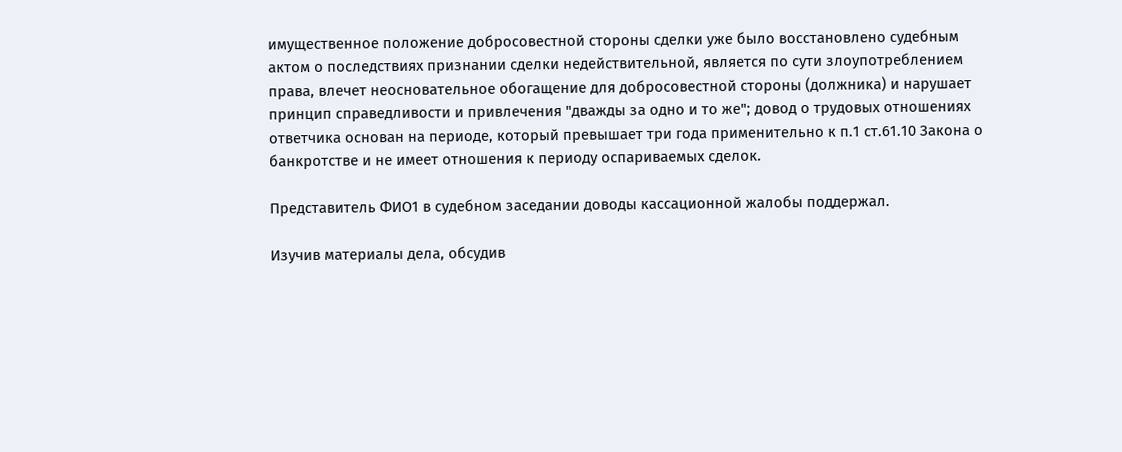имущественное положение добросовестной стороны сделки уже было восстановлено судебным актом о последствиях признании сделки недействительной, является по сути злоупотреблением права, влечет неосновательное обогащение для добросовестной стороны (должника) и нарушает принцип справедливости и привлечения "дважды за одно и то же"; довод о трудовых отношениях ответчика основан на периоде, который превышает три года применительно к п.1 ст.61.10 Закона о банкротстве и не имеет отношения к периоду оспариваемых сделок.

Представитель ФИО1 в судебном заседании доводы кассационной жалобы поддержал.

Изучив материалы дела, обсудив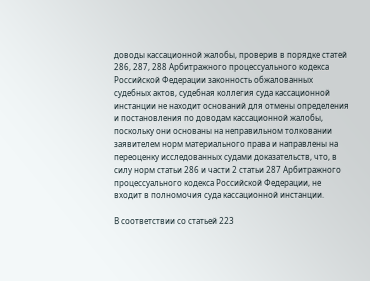доводы кассационной жалобы, проверив в порядке статей 286, 287, 288 Арбитражного процессуального кодекса Российской Федерации законность обжалованных судебных актов, судебная коллегия суда кассационной инстанции не находит оснований для отмены определения и постановления по доводам кассационной жалобы, поскольку они основаны на неправильном толковании заявителем норм материального права и направлены на переоценку исследованных судами доказательств, что, в силу норм статьи 286 и части 2 статьи 287 Арбитражного процессуального кодекса Российской Федерации, не входит в полномочия суда кассационной инстанции.

В соответствии со статьей 223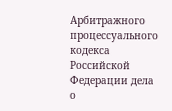Арбитражного процессуального кодекса Российской Федерации дела о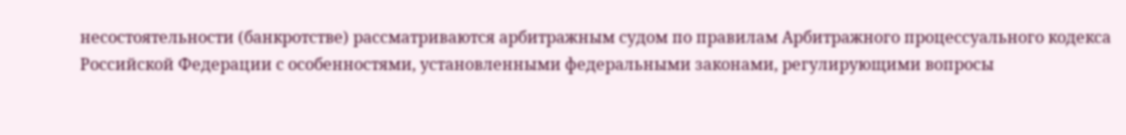несостоятельности (банкротстве) рассматриваются арбитражным судом по правилам Арбитражного процессуального кодекса Российской Федерации с особенностями, установленными федеральными законами, регулирующими вопросы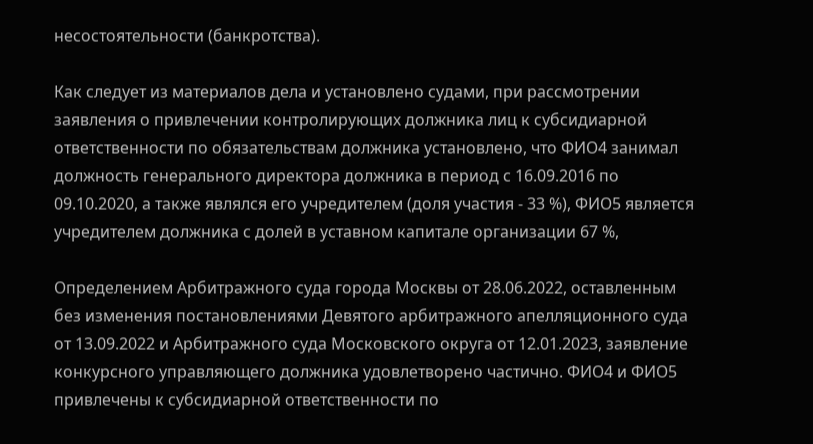несостоятельности (банкротства).

Как следует из материалов дела и установлено судами, при рассмотрении заявления о привлечении контролирующих должника лиц к субсидиарной ответственности по обязательствам должника установлено, что ФИО4 занимал должность генерального директора должника в период с 16.09.2016 по 09.10.2020, а также являлся его учредителем (доля участия - 33 %), ФИО5 является учредителем должника с долей в уставном капитале организации 67 %,

Определением Арбитражного суда города Москвы от 28.06.2022, оставленным без изменения постановлениями Девятого арбитражного апелляционного суда от 13.09.2022 и Арбитражного суда Московского округа от 12.01.2023, заявление конкурсного управляющего должника удовлетворено частично. ФИО4 и ФИО5 привлечены к субсидиарной ответственности по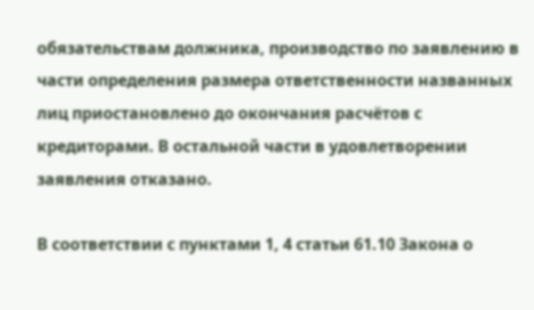обязательствам должника, производство по заявлению в части определения размера ответственности названных лиц приостановлено до окончания расчётов с кредиторами. В остальной части в удовлетворении заявления отказано.

В соответствии с пунктами 1, 4 статьи 61.10 Закона о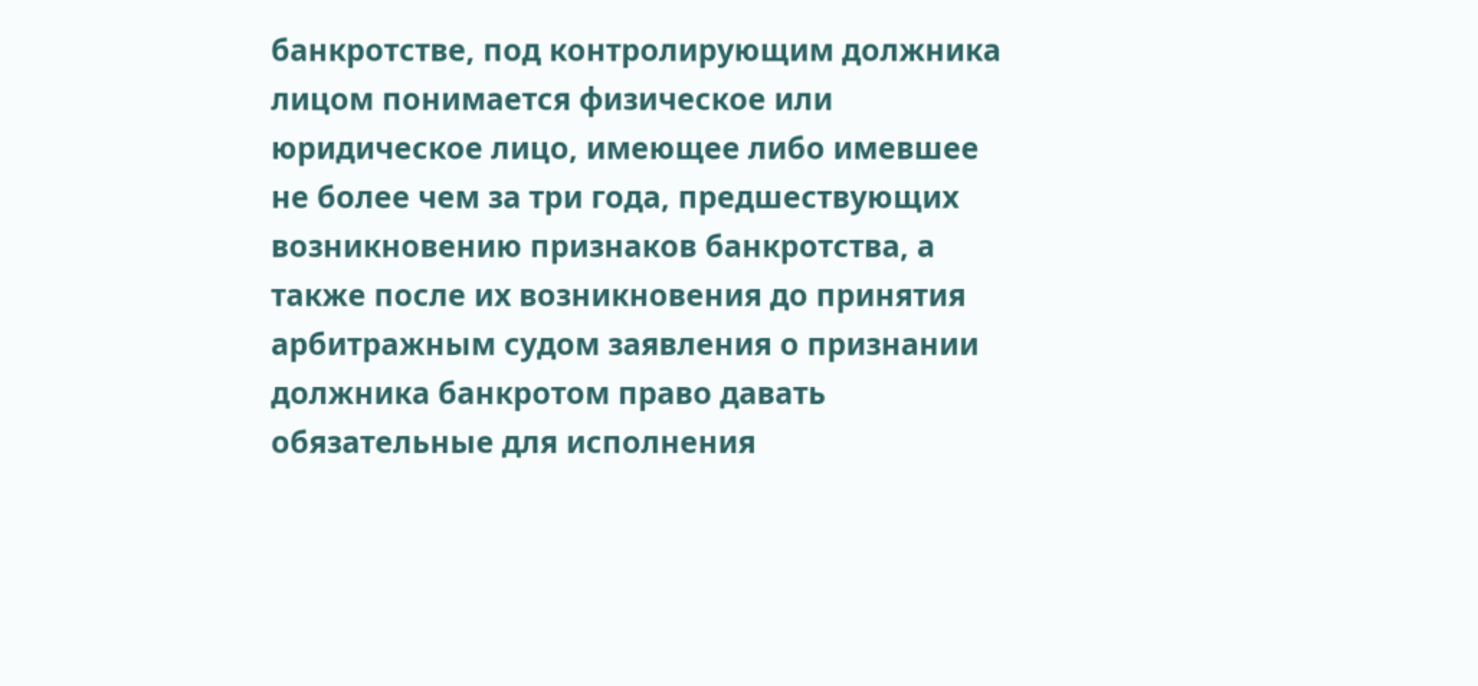банкротстве, под контролирующим должника лицом понимается физическое или юридическое лицо, имеющее либо имевшее не более чем за три года, предшествующих возникновению признаков банкротства, а также после их возникновения до принятия арбитражным судом заявления о признании должника банкротом право давать обязательные для исполнения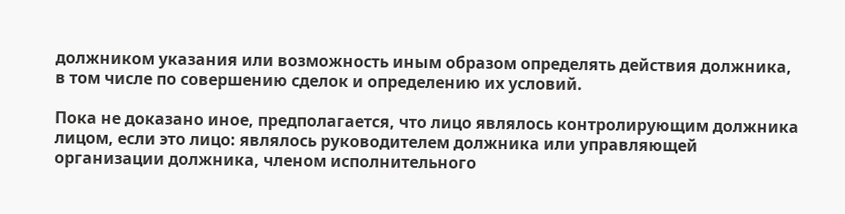должником указания или возможность иным образом определять действия должника, в том числе по совершению сделок и определению их условий.

Пока не доказано иное, предполагается, что лицо являлось контролирующим должника лицом, если это лицо: являлось руководителем должника или управляющей организации должника, членом исполнительного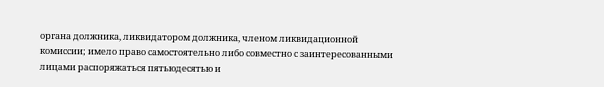органа должника, ликвидатором должника, членом ликвидационной комиссии; имело право самостоятельно либо совместно с заинтересованными лицами распоряжаться пятьюдесятью и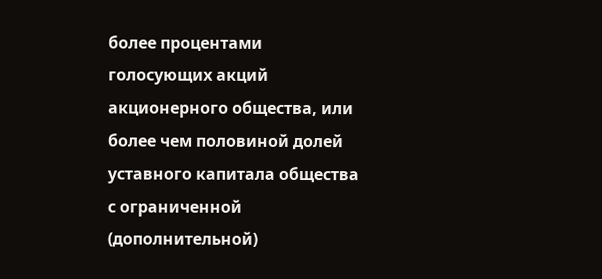более процентами голосующих акций акционерного общества, или более чем половиной долей уставного капитала общества с ограниченной (дополнительной)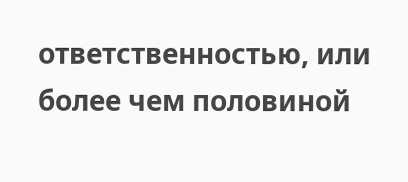ответственностью, или более чем половиной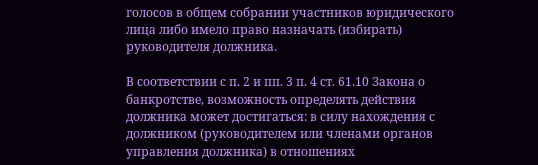голосов в общем собрании участников юридического лица либо имело право назначать (избирать) руководителя должника.

В соответствии с п. 2 и пп. 3 п. 4 ст. 61.10 Закона о банкротстве, возможность определять действия должника может достигаться: в силу нахождения с должником (руководителем или членами органов управления должника) в отношениях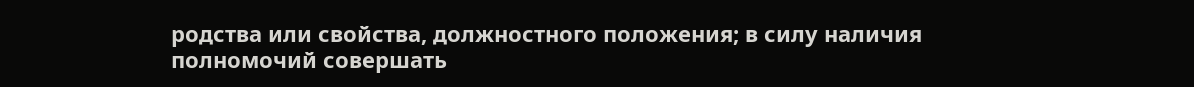родства или свойства, должностного положения; в силу наличия полномочий совершать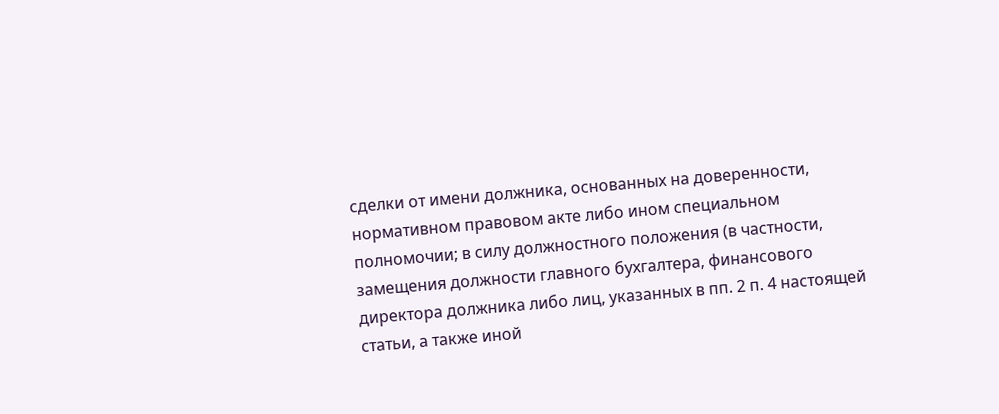сделки от имени должника, основанных на доверенности, нормативном правовом акте либо ином специальном полномочии; в силу должностного положения (в частности, замещения должности главного бухгалтера, финансового директора должника либо лиц, указанных в пп. 2 п. 4 настоящей статьи, а также иной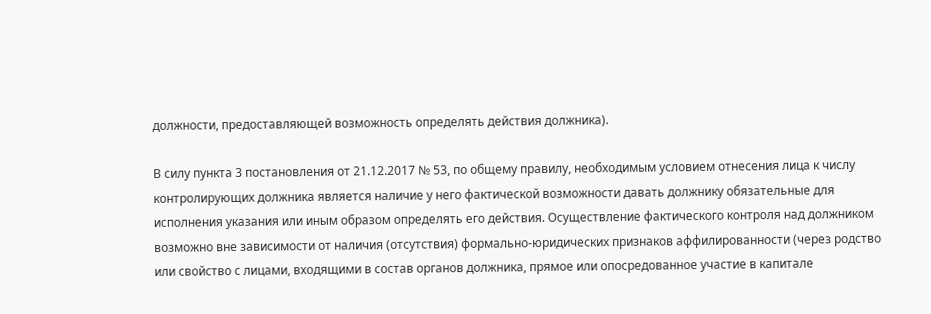должности, предоставляющей возможность определять действия должника).

В силу пункта 3 постановления от 21.12.2017 № 53, по общему правилу, необходимым условием отнесения лица к числу контролирующих должника является наличие у него фактической возможности давать должнику обязательные для исполнения указания или иным образом определять его действия. Осуществление фактического контроля над должником возможно вне зависимости от наличия (отсутствия) формально-юридических признаков аффилированности (через родство или свойство с лицами, входящими в состав органов должника, прямое или опосредованное участие в капитале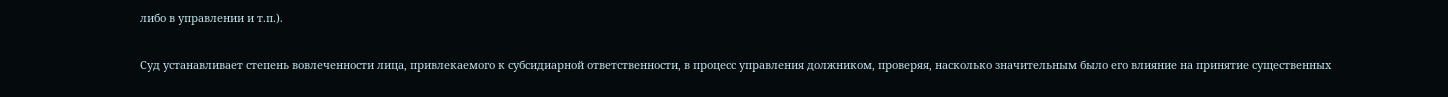либо в управлении и т.п.).

Суд устанавливает степень вовлеченности лица, привлекаемого к субсидиарной ответственности, в процесс управления должником, проверяя, насколько значительным было его влияние на принятие существенных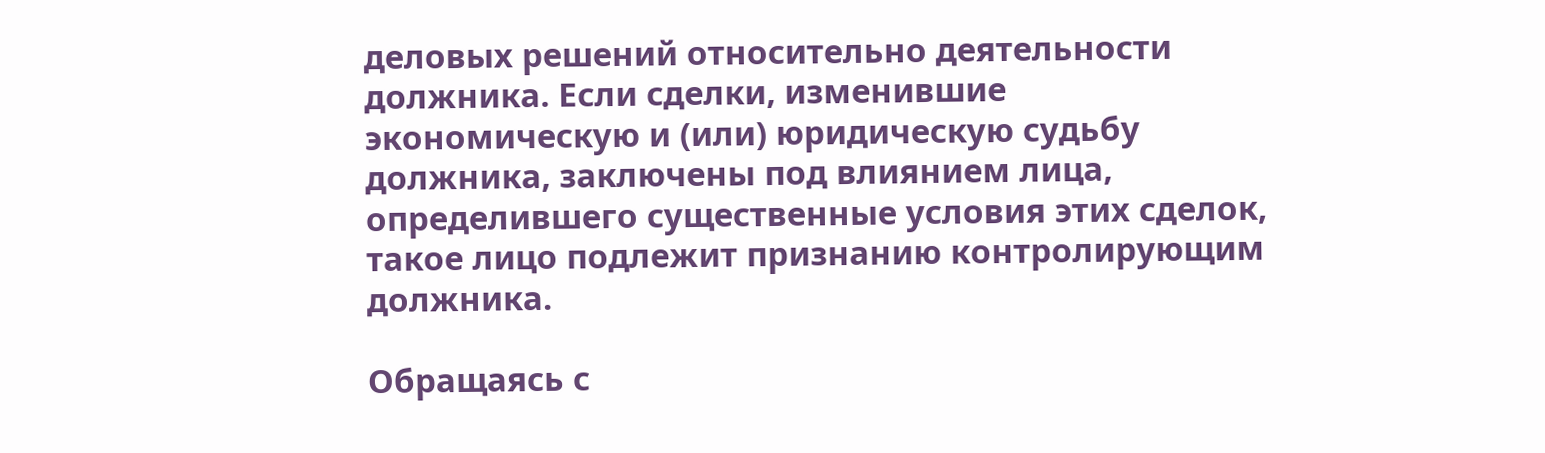деловых решений относительно деятельности должника. Если сделки, изменившие экономическую и (или) юридическую судьбу должника, заключены под влиянием лица, определившего существенные условия этих сделок, такое лицо подлежит признанию контролирующим должника.

Обращаясь с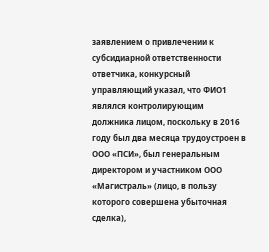заявлением о привлечении к субсидиарной ответственности ответчика, конкурсный управляющий указал, что ФИО1 являлся контролирующим должника лицом, поскольку в 2016 году был два месяца трудоустроен в ООО «ПСИ», был генеральным директором и участником ООО «Магистраль» (лицо, в пользу которого совершена убыточная сделка),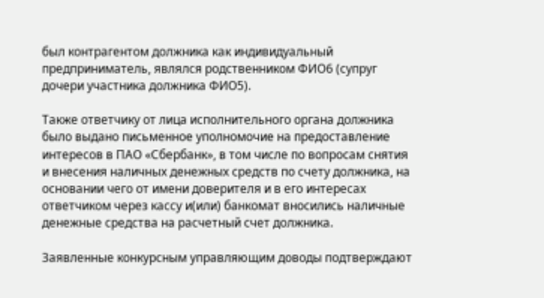был контрагентом должника как индивидуальный предприниматель, являлся родственником ФИО6 (супруг дочери участника должника ФИО5).

Также ответчику от лица исполнительного органа должника было выдано письменное уполномочие на предоставление интересов в ПАО «Сбербанк», в том числе по вопросам снятия и внесения наличных денежных средств по счету должника, на основании чего от имени доверителя и в его интересах ответчиком через кассу и(или) банкомат вносились наличные денежные средства на расчетный счет должника.

Заявленные конкурсным управляющим доводы подтверждают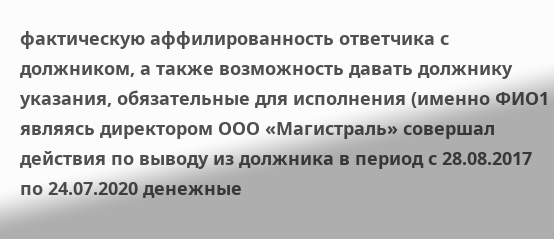фактическую аффилированность ответчика с должником, а также возможность давать должнику указания, обязательные для исполнения (именно ФИО1 являясь директором ООО «Магистраль» совершал действия по выводу из должника в период с 28.08.2017 по 24.07.2020 денежные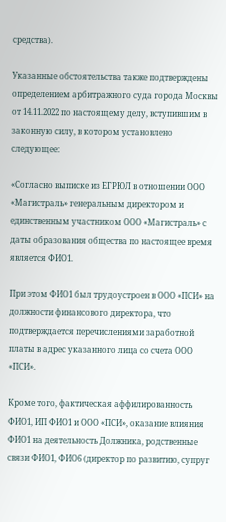средства).

Указанные обстоятельства также подтверждены определением арбитражного суда города Москвы от 14.11.2022 по настоящему делу, вступившим в законную силу, в котором установлено следующее:

«Согласно выписке из ЕГРЮЛ в отношении ООО «Магистраль» генеральным директором и единственным участником ООО «Магистраль» с даты образования общества по настоящее время является ФИО1.

При этом ФИО1 был трудоустроен в ООО «ПСИ» на должности финансового директора, что подтверждается перечислениями заработной платы в адрес указанного лица со счета ООО «ПСИ».

Кроме того, фактическая аффилированность ФИО1, ИП ФИО1 и ООО «ПСИ», оказание влияния ФИО1 на деятельность Должника, родственные связи ФИО1, ФИО6 (директор по развитию, супруг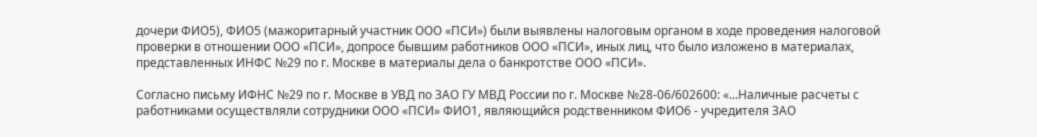дочери ФИО5), ФИО5 (мажоритарный участник ООО «ПСИ») были выявлены налоговым органом в ходе проведения налоговой проверки в отношении ООО «ПСИ», допросе бывшим работников ООО «ПСИ», иных лиц, что было изложено в материалах, представленных ИНФС №29 по г. Москве в материалы дела о банкротстве ООО «ПСИ».

Согласно письму ИФНС №29 по г. Москве в УВД по ЗАО ГУ МВД России по г. Москве №28-06/602600: «...Наличные расчеты с работниками осуществляли сотрудники ООО «ПСИ» ФИО1, являющийся родственником ФИО6 - учредителя ЗАО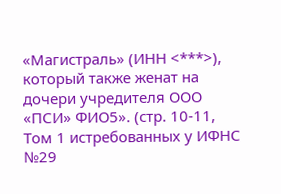«Магистраль» (ИНН <***>), который также женат на дочери учредителя ООО «ПСИ» ФИО5». (стр. 10-11, Том 1 истребованных у ИФНС №29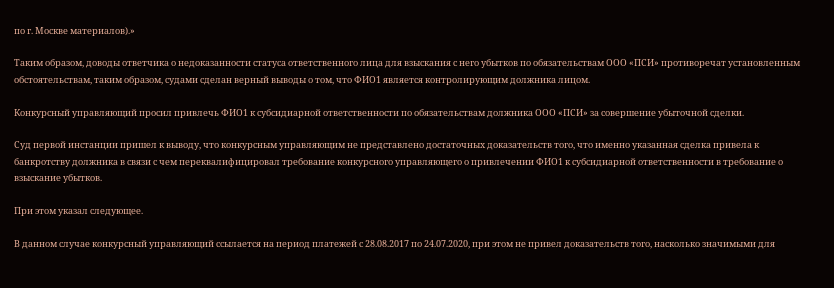по г. Москве материалов).»

Таким образом, доводы ответчика о недоказанности статуса ответственного лица для взыскания с него убытков по обязательствам ООО «ПСИ» противоречат установленным обстоятельствам, таким образом, судами сделан верный выводы о том, что ФИО1 является контролирующим должника лицом.

Конкурсный управляющий просил привлечь ФИО1 к субсидиарной ответственности по обязательствам должника ООО «ПСИ» за совершение убыточной сделки.

Суд первой инстанции пришел к выводу, что конкурсным управляющим не представлено достаточных доказательств того, что именно указанная сделка привела к банкротству должника в связи с чем переквалифицировал требование конкурсного управляющего о привлечении ФИО1 к субсидиарной ответственности в требование о взыскание убытков.

При этом указал следующее.

В данном случае конкурсный управляющий ссылается на период платежей с 28.08.2017 по 24.07.2020, при этом не привел доказательств того, насколько значимыми для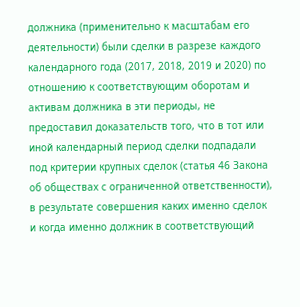должника (применительно к масштабам его деятельности) были сделки в разрезе каждого календарного года (2017, 2018, 2019 и 2020) по отношению к соответствующим оборотам и активам должника в эти периоды, не предоставил доказательств того, что в тот или иной календарный период сделки подпадали под критерии крупных сделок (статья 46 Закона об обществах с ограниченной ответственности), в результате совершения каких именно сделок и когда именно должник в соответствующий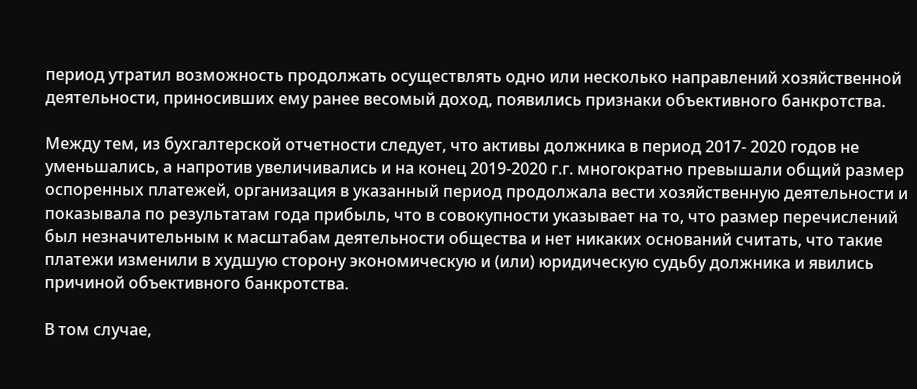период утратил возможность продолжать осуществлять одно или несколько направлений хозяйственной деятельности, приносивших ему ранее весомый доход, появились признаки объективного банкротства.

Между тем, из бухгалтерской отчетности следует, что активы должника в период 2017- 2020 годов не уменьшались, а напротив увеличивались и на конец 2019-2020 г.г. многократно превышали общий размер оспоренных платежей, организация в указанный период продолжала вести хозяйственную деятельности и показывала по результатам года прибыль, что в совокупности указывает на то, что размер перечислений был незначительным к масштабам деятельности общества и нет никаких оснований считать, что такие платежи изменили в худшую сторону экономическую и (или) юридическую судьбу должника и явились причиной объективного банкротства.

В том случае,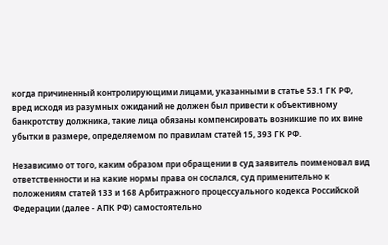когда причиненный контролирующими лицами, указанными в статье 53.1 ГК РФ, вред исходя из разумных ожиданий не должен был привести к объективному банкротству должника, такие лица обязаны компенсировать возникшие по их вине убытки в размере, определяемом по правилам статей 15, 393 ГК РФ.

Независимо от того, каким образом при обращении в суд заявитель поименовал вид ответственности и на какие нормы права он сослался, суд применительно к положениям статей 133 и 168 Арбитражного процессуального кодекса Российской Федерации (далее - АПК РФ) самостоятельно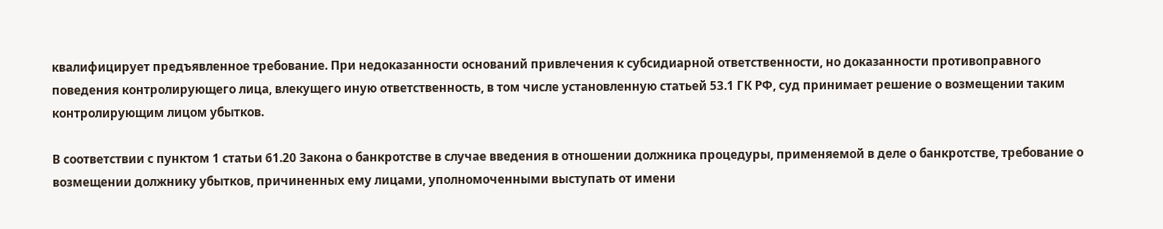квалифицирует предъявленное требование. При недоказанности оснований привлечения к субсидиарной ответственности, но доказанности противоправного поведения контролирующего лица, влекущего иную ответственность, в том числе установленную статьей 53.1 ГК РФ, суд принимает решение о возмещении таким контролирующим лицом убытков.

В соответствии с пунктом 1 статьи 61.20 Закона о банкротстве в случае введения в отношении должника процедуры, применяемой в деле о банкротстве, требование о возмещении должнику убытков, причиненных ему лицами, уполномоченными выступать от имени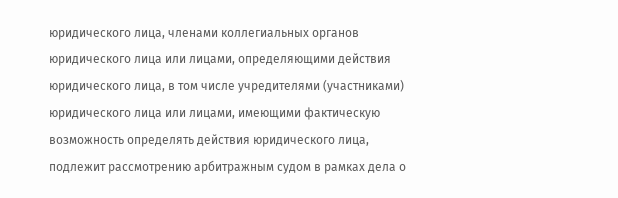юридического лица, членами коллегиальных органов юридического лица или лицами, определяющими действия юридического лица, в том числе учредителями (участниками) юридического лица или лицами, имеющими фактическую возможность определять действия юридического лица, подлежит рассмотрению арбитражным судом в рамках дела о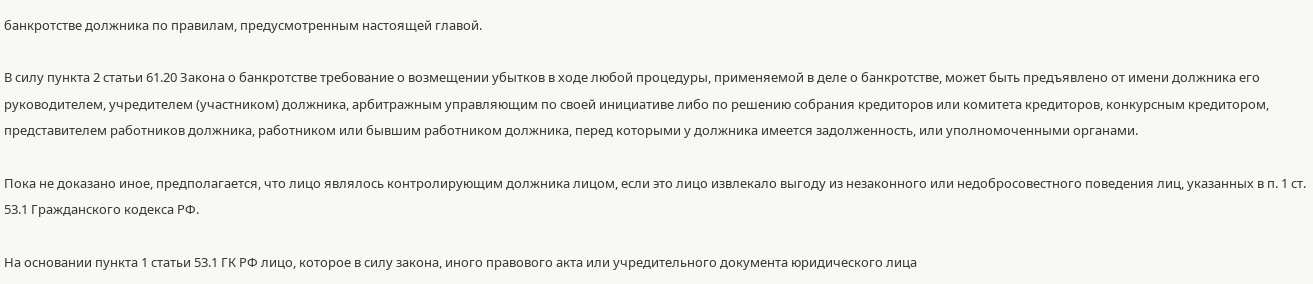банкротстве должника по правилам, предусмотренным настоящей главой.

В силу пункта 2 статьи 61.20 Закона о банкротстве требование о возмещении убытков в ходе любой процедуры, применяемой в деле о банкротстве, может быть предъявлено от имени должника его руководителем, учредителем (участником) должника, арбитражным управляющим по своей инициативе либо по решению собрания кредиторов или комитета кредиторов, конкурсным кредитором, представителем работников должника, работником или бывшим работником должника, перед которыми у должника имеется задолженность, или уполномоченными органами.

Пока не доказано иное, предполагается, что лицо являлось контролирующим должника лицом, если это лицо извлекало выгоду из незаконного или недобросовестного поведения лиц, указанных в п. 1 ст. 53.1 Гражданского кодекса РФ.

На основании пункта 1 статьи 53.1 ГК РФ лицо, которое в силу закона, иного правового акта или учредительного документа юридического лица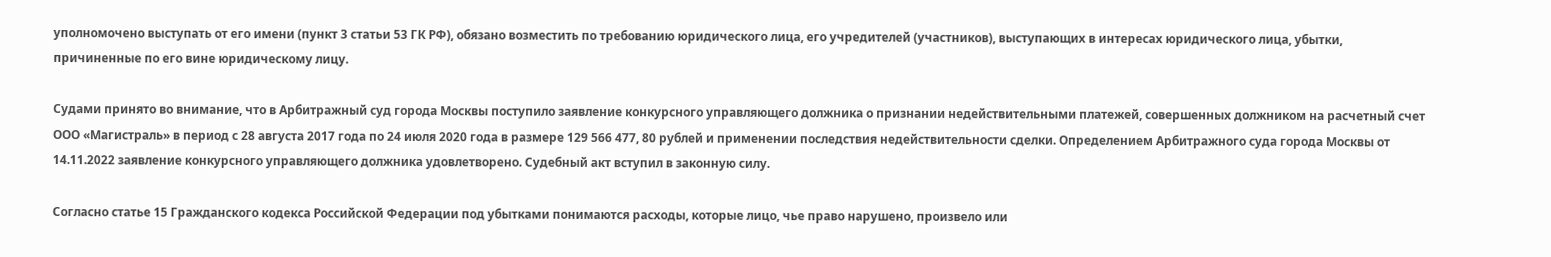уполномочено выступать от его имени (пункт 3 статьи 53 ГК РФ), обязано возместить по требованию юридического лица, его учредителей (участников), выступающих в интересах юридического лица, убытки, причиненные по его вине юридическому лицу.

Судами принято во внимание, что в Арбитражный суд города Москвы поступило заявление конкурсного управляющего должника о признании недействительными платежей, совершенных должником на расчетный счет ООО «Магистраль» в период с 28 августа 2017 года по 24 июля 2020 года в размере 129 566 477, 80 рублей и применении последствия недействительности сделки. Определением Арбитражного суда города Москвы от 14.11.2022 заявление конкурсного управляющего должника удовлетворено. Судебный акт вступил в законную силу.

Согласно статье 15 Гражданского кодекса Российской Федерации под убытками понимаются расходы, которые лицо, чье право нарушено, произвело или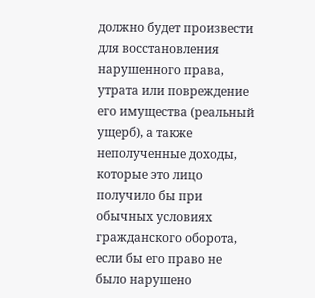должно будет произвести для восстановления нарушенного права, утрата или повреждение его имущества (реальный ущерб), а также неполученные доходы, которые это лицо получило бы при обычных условиях гражданского оборота, если бы его право не было нарушено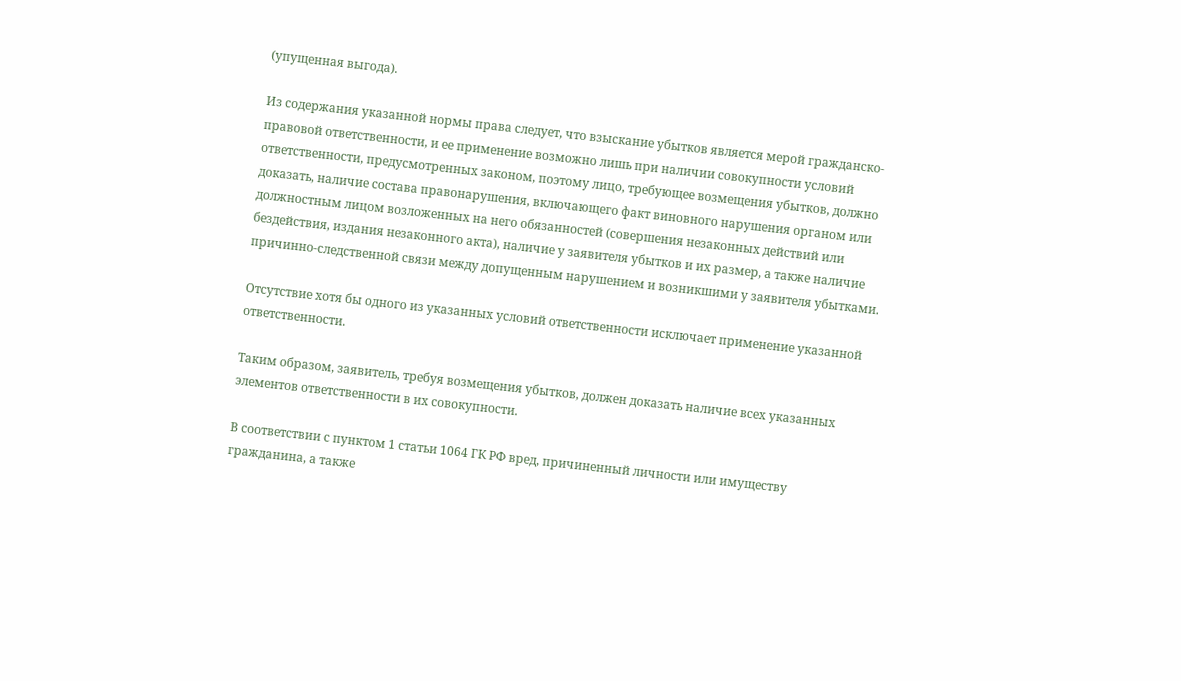(упущенная выгода).

Из содержания указанной нормы права следует, что взыскание убытков является мерой гражданско-правовой ответственности, и ее применение возможно лишь при наличии совокупности условий ответственности, предусмотренных законом, поэтому лицо, требующее возмещения убытков, должно доказать, наличие состава правонарушения, включающего факт виновного нарушения органом или должностным лицом возложенных на него обязанностей (совершения незаконных действий или бездействия, издания незаконного акта), наличие у заявителя убытков и их размер, а также наличие причинно-следственной связи между допущенным нарушением и возникшими у заявителя убытками.

Отсутствие хотя бы одного из указанных условий ответственности исключает применение указанной ответственности.

Таким образом, заявитель, требуя возмещения убытков, должен доказать наличие всех указанных элементов ответственности в их совокупности.

В соответствии с пунктом 1 статьи 1064 ГК РФ вред, причиненный личности или имуществу гражданина, а также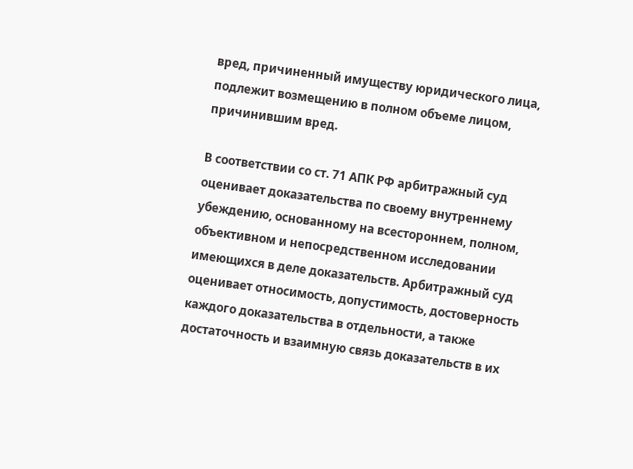вред, причиненный имуществу юридического лица, подлежит возмещению в полном объеме лицом, причинившим вред.

В соответствии со ст. 71 АПК РФ арбитражный суд оценивает доказательства по своему внутреннему убеждению, основанному на всестороннем, полном, объективном и непосредственном исследовании имеющихся в деле доказательств. Арбитражный суд оценивает относимость, допустимость, достоверность каждого доказательства в отдельности, а также достаточность и взаимную связь доказательств в их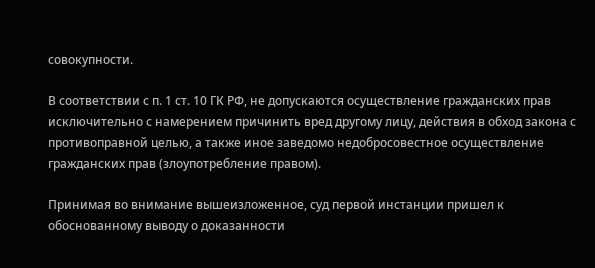совокупности.

В соответствии с п. 1 ст. 10 ГК РФ, не допускаются осуществление гражданских прав исключительно с намерением причинить вред другому лицу, действия в обход закона с противоправной целью, а также иное заведомо недобросовестное осуществление гражданских прав (злоупотребление правом).

Принимая во внимание вышеизложенное, суд первой инстанции пришел к обоснованному выводу о доказанности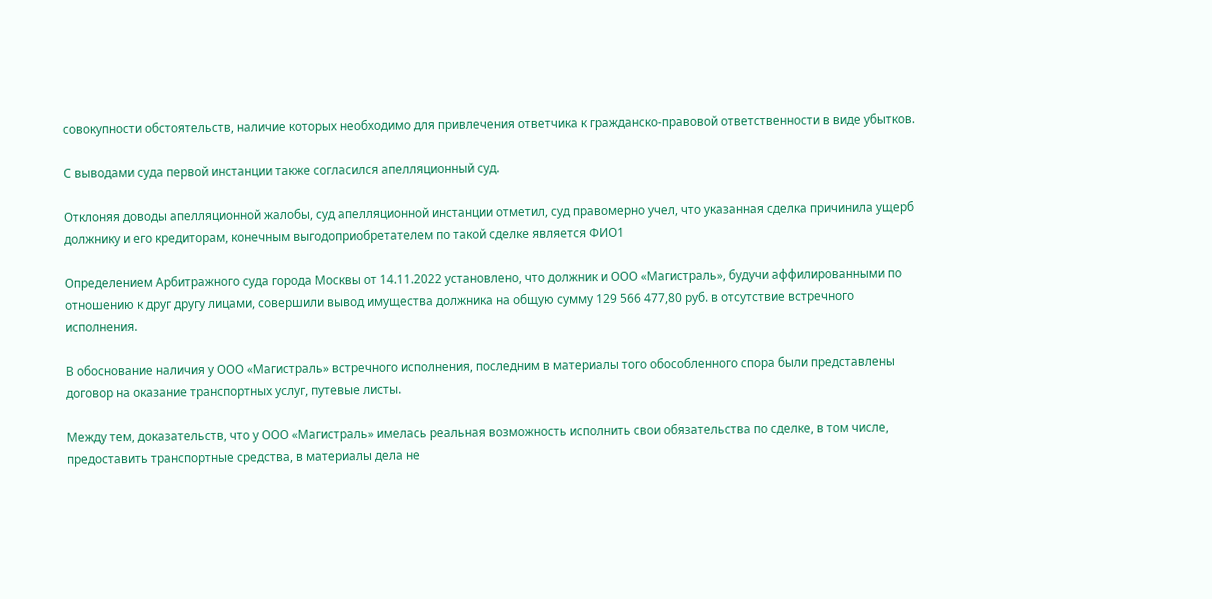совокупности обстоятельств, наличие которых необходимо для привлечения ответчика к гражданско-правовой ответственности в виде убытков.

С выводами суда первой инстанции также согласился апелляционный суд.

Отклоняя доводы апелляционной жалобы, суд апелляционной инстанции отметил, суд правомерно учел, что указанная сделка причинила ущерб должнику и его кредиторам, конечным выгодоприобретателем по такой сделке является ФИО1

Определением Арбитражного суда города Москвы от 14.11.2022 установлено, что должник и ООО «Магистраль», будучи аффилированными по отношению к друг другу лицами, совершили вывод имущества должника на общую сумму 129 566 477,80 руб. в отсутствие встречного исполнения.

В обоснование наличия у ООО «Магистраль» встречного исполнения, последним в материалы того обособленного спора были представлены договор на оказание транспортных услуг, путевые листы.

Между тем, доказательств, что у ООО «Магистраль» имелась реальная возможность исполнить свои обязательства по сделке, в том числе, предоставить транспортные средства, в материалы дела не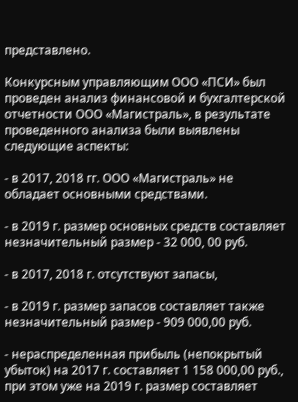представлено.

Конкурсным управляющим ООО «ПСИ» был проведен анализ финансовой и бухгалтерской отчетности ООО «Магистраль», в результате проведенного анализа были выявлены следующие аспекты:

- в 2017, 2018 гг. ООО «Магистраль» не обладает основными средствами.

- в 2019 г. размер основных средств составляет незначительный размер - 32 000, 00 руб.

- в 2017, 2018 г. отсутствуют запасы,

- в 2019 г. размер запасов составляет также незначительный размер - 909 000,00 руб.

- нераспределенная прибыль (непокрытый убыток) на 2017 г. составляет 1 158 000,00 руб., при этом уже на 2019 г. размер составляет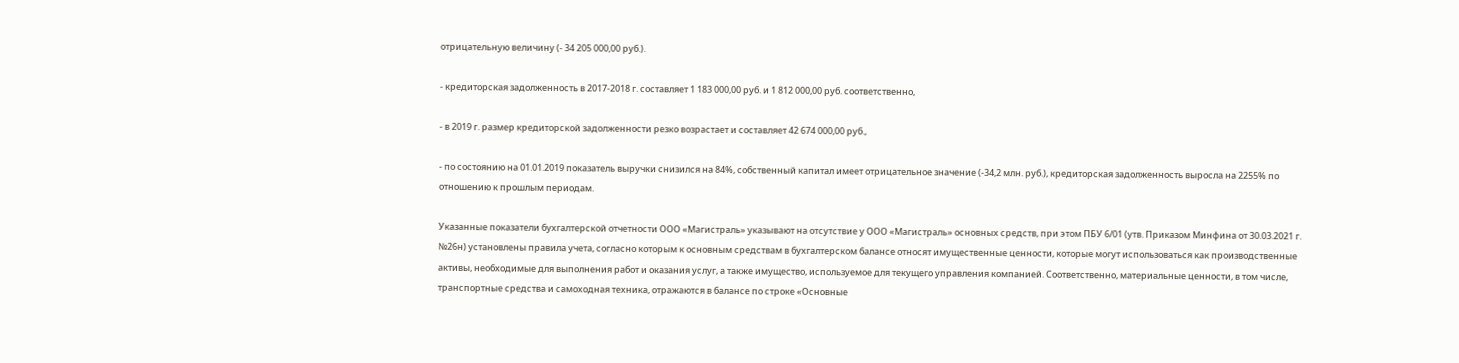отрицательную величину (- 34 205 000,00 руб.).

- кредиторская задолженность в 2017-2018 г. составляет 1 183 000,00 руб. и 1 812 000,00 руб. соответственно,

- в 2019 г. размер кредиторской задолженности резко возрастает и составляет 42 674 000,00 руб.,

- по состоянию на 01.01.2019 показатель выручки снизился на 84%, собственный капитал имеет отрицательное значение (-34,2 млн. руб.), кредиторская задолженность выросла на 2255% по отношению к прошлым периодам.

Указанные показатели бухгалтерской отчетности ООО «Магистраль» указывают на отсутствие у ООО «Магистраль» основных средств, при этом ПБУ 6/01 (утв. Приказом Минфина от 30.03.2021 г. №26н) установлены правила учета, согласно которым к основным средствам в бухгалтерском балансе относят имущественные ценности, которые могут использоваться как производственные активы, необходимые для выполнения работ и оказания услуг, а также имущество, используемое для текущего управления компанией. Соответственно, материальные ценности, в том числе, транспортные средства и самоходная техника, отражаются в балансе по строке «Основные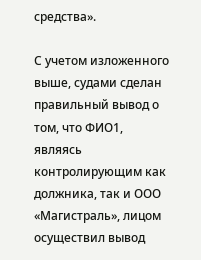средства».

С учетом изложенного выше, судами сделан правильный вывод о том, что ФИО1, являясь контролирующим как должника, так и ООО «Магистраль», лицом осуществил вывод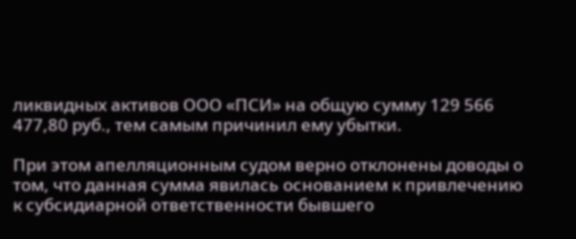ликвидных активов ООО «ПСИ» на общую сумму 129 566 477,80 руб., тем самым причинил ему убытки.

При этом апелляционным судом верно отклонены доводы о том, что данная сумма явилась основанием к привлечению к субсидиарной ответственности бывшего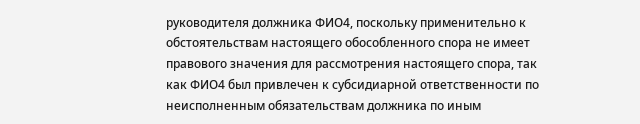руководителя должника ФИО4, поскольку применительно к обстоятельствам настоящего обособленного спора не имеет правового значения для рассмотрения настоящего спора, так как ФИО4 был привлечен к субсидиарной ответственности по неисполненным обязательствам должника по иным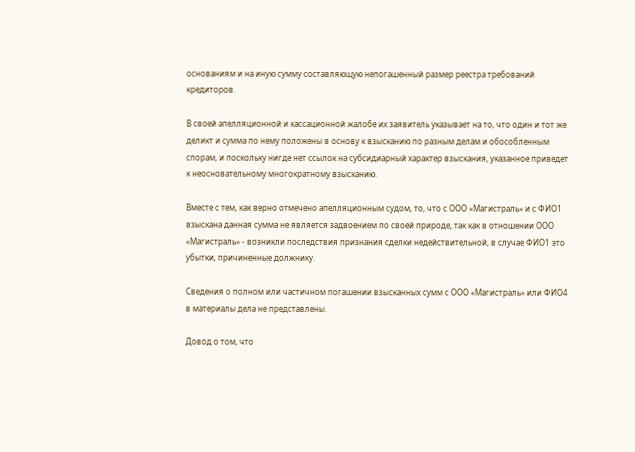основаниям и на иную сумму составляющую непогашенный размер реестра требований кредиторов.

В своей апелляционной и кассационной жалобе их заявитель указывает на то, что один и тот же деликт и сумма по нему положены в основу к взысканию по разным делам и обособленным спорам, и поскольку нигде нет ссылок на субсидиарный характер взыскания, указанное приведет к неосновательному многократному взысканию.

Вместе с тем, как верно отмечено апелляционным судом, то, что с ООО «Магистраль» и с ФИО1 взыскана данная сумма не является задвоением по своей природе, так как в отношении ООО «Магистраль» - возникли последствия признания сделки недействительной, в случае ФИО1 это убытки, причиненные должнику.

Сведения о полном или частичном погашении взысканных сумм с ООО «Магистраль» или ФИО4 в материалы дела не представлены.

Довод о том, что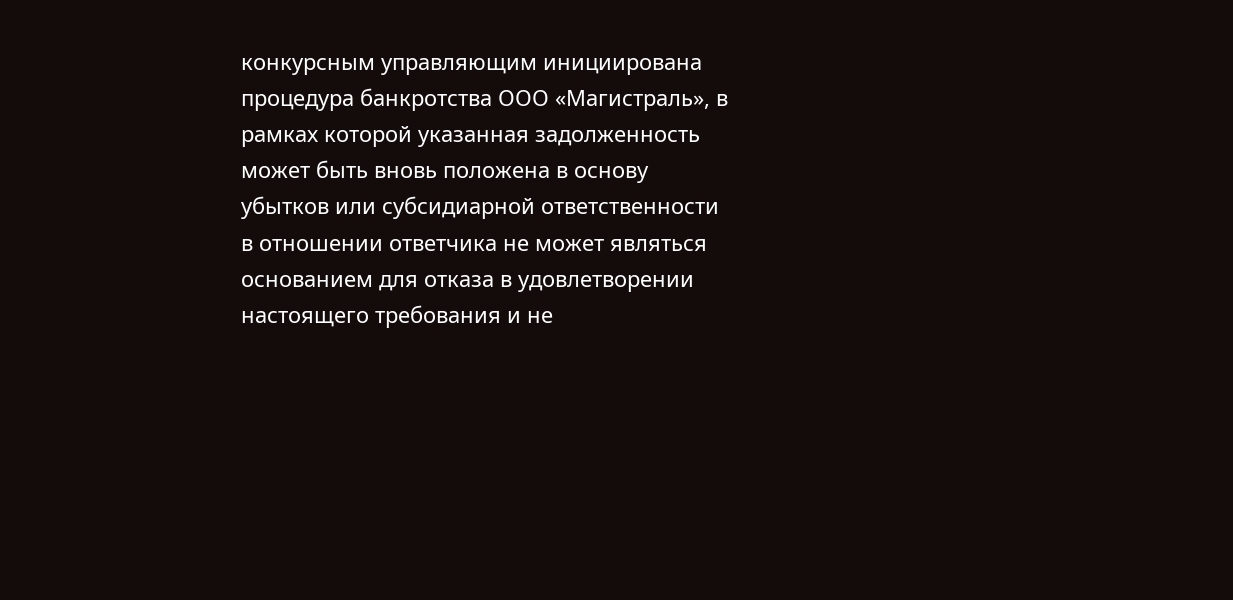конкурсным управляющим инициирована процедура банкротства ООО «Магистраль», в рамках которой указанная задолженность может быть вновь положена в основу убытков или субсидиарной ответственности в отношении ответчика не может являться основанием для отказа в удовлетворении настоящего требования и не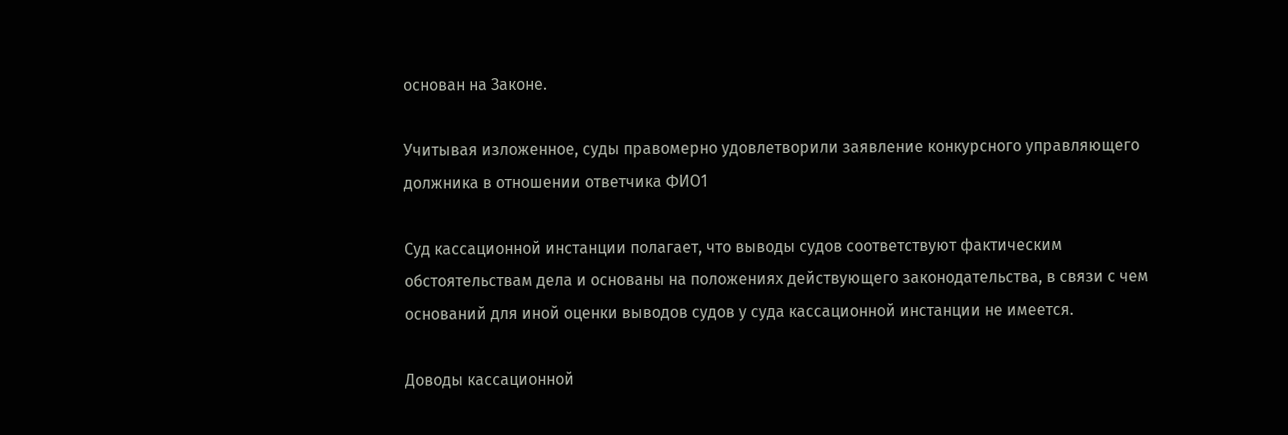основан на Законе.

Учитывая изложенное, суды правомерно удовлетворили заявление конкурсного управляющего должника в отношении ответчика ФИО1

Суд кассационной инстанции полагает, что выводы судов соответствуют фактическим обстоятельствам дела и основаны на положениях действующего законодательства, в связи с чем оснований для иной оценки выводов судов у суда кассационной инстанции не имеется.

Доводы кассационной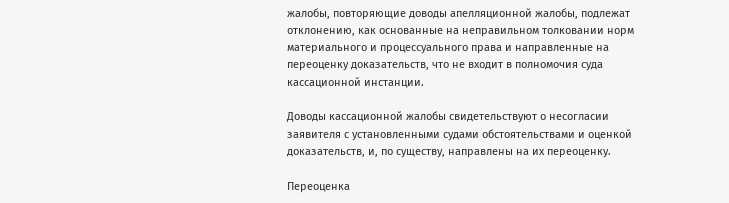жалобы, повторяющие доводы апелляционной жалобы, подлежат отклонению, как основанные на неправильном толковании норм материального и процессуального права и направленные на переоценку доказательств, что не входит в полномочия суда кассационной инстанции.

Доводы кассационной жалобы свидетельствуют о несогласии заявителя с установленными судами обстоятельствами и оценкой доказательств, и, по существу, направлены на их переоценку.

Переоценка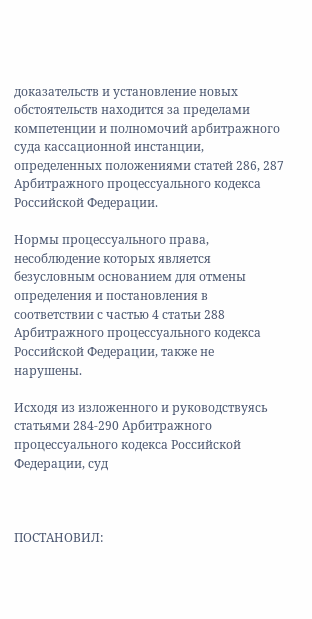доказательств и установление новых обстоятельств находится за пределами компетенции и полномочий арбитражного суда кассационной инстанции, определенных положениями статей 286, 287 Арбитражного процессуального кодекса Российской Федерации.

Нормы процессуального права, несоблюдение которых является безусловным основанием для отмены определения и постановления в соответствии с частью 4 статьи 288 Арбитражного процессуального кодекса Российской Федерации, также не нарушены.

Исходя из изложенного и руководствуясь статьями 284-290 Арбитражного процессуального кодекса Российской Федерации, суд



ПОСТАНОВИЛ: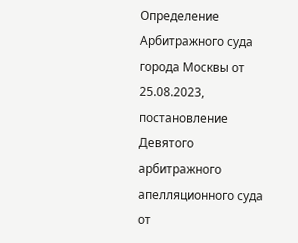Определение Арбитражного суда города Москвы от 25.08.2023, постановление Девятого арбитражного апелляционного суда от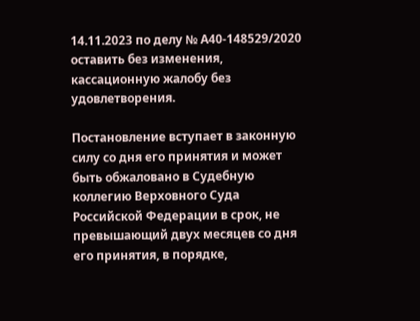14.11.2023 по делу № А40-148529/2020 оставить без изменения, кассационную жалобу без удовлетворения.

Постановление вступает в законную силу со дня его принятия и может быть обжаловано в Судебную коллегию Верховного Суда Российской Федерации в срок, не превышающий двух месяцев со дня его принятия, в порядке,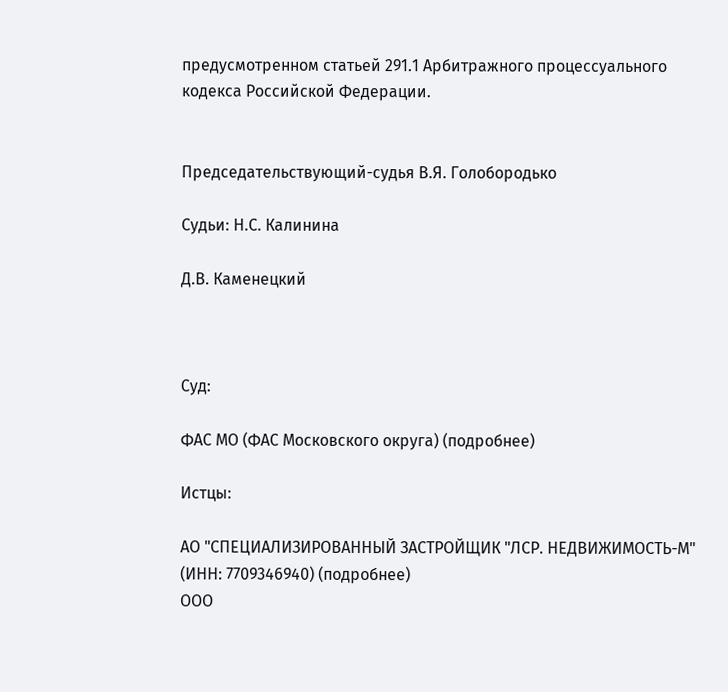предусмотренном статьей 291.1 Арбитражного процессуального кодекса Российской Федерации.


Председательствующий-судья В.Я. Голобородько

Судьи: Н.С. Калинина

Д.В. Каменецкий



Суд:

ФАС МО (ФАС Московского округа) (подробнее)

Истцы:

АО "СПЕЦИАЛИЗИРОВАННЫЙ ЗАСТРОЙЩИК "ЛСР. НЕДВИЖИМОСТЬ-М" (ИНН: 7709346940) (подробнее)
ООО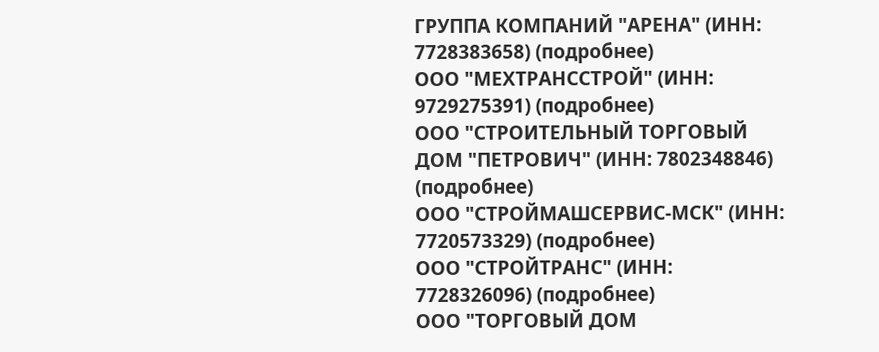ГРУППА КОМПАНИЙ "АРЕНА" (ИНН: 7728383658) (подробнее)
ООО "МЕХТРАНССТРОЙ" (ИНН: 9729275391) (подробнее)
ООО "СТРОИТЕЛЬНЫЙ ТОРГОВЫЙ ДОМ "ПЕТРОВИЧ" (ИНН: 7802348846) (подробнее)
ООО "СТРОЙМАШСЕРВИС-МСК" (ИНН: 7720573329) (подробнее)
ООО "СТРОЙТРАНС" (ИНН: 7728326096) (подробнее)
ООО "ТОРГОВЫЙ ДОМ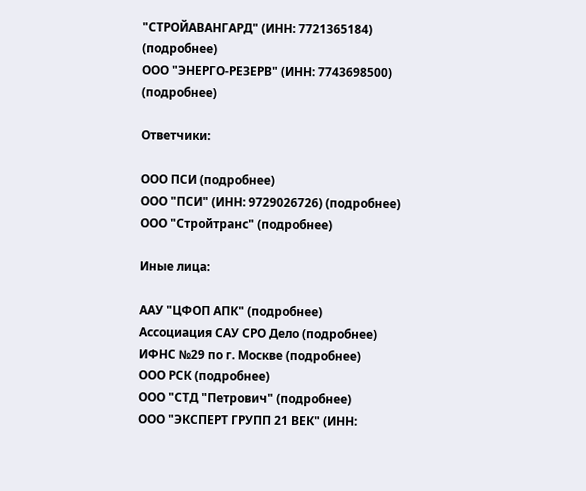"СТРОЙАВАНГАРД" (ИНН: 7721365184) (подробнее)
ООО "ЭНЕРГО-РЕЗЕРВ" (ИНН: 7743698500) (подробнее)

Ответчики:

ООО ПСИ (подробнее)
ООО "ПСИ" (ИНН: 9729026726) (подробнее)
ООО "Стройтранс" (подробнее)

Иные лица:

ААУ "ЦФОП АПК" (подробнее)
Ассоциация САУ СРО Дело (подробнее)
ИФНС №29 по г. Москве (подробнее)
ООО РСК (подробнее)
ООО "СТД "Петрович" (подробнее)
ООО "ЭКСПЕРТ ГРУПП 21 ВЕК" (ИНН: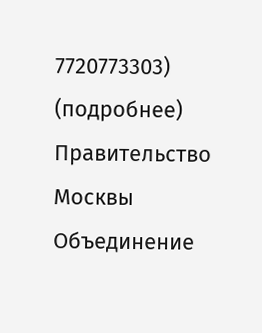7720773303) (подробнее)
Правительство Москвы Объединение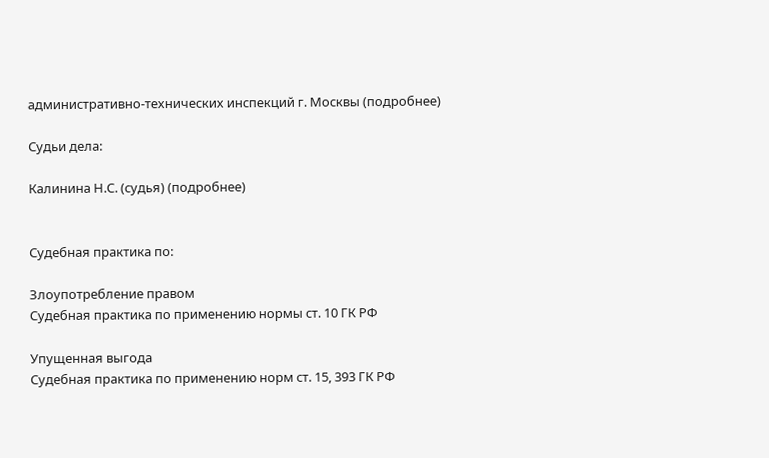административно-технических инспекций г. Москвы (подробнее)

Судьи дела:

Калинина Н.С. (судья) (подробнее)


Судебная практика по:

Злоупотребление правом
Судебная практика по применению нормы ст. 10 ГК РФ

Упущенная выгода
Судебная практика по применению норм ст. 15, 393 ГК РФ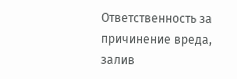Ответственность за причинение вреда, залив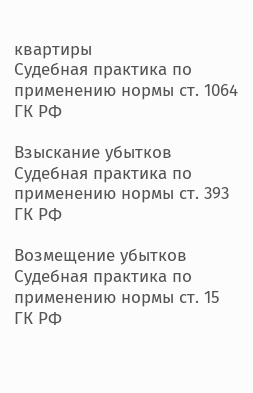квартиры
Судебная практика по применению нормы ст. 1064 ГК РФ

Взыскание убытков
Судебная практика по применению нормы ст. 393 ГК РФ

Возмещение убытков
Судебная практика по применению нормы ст. 15 ГК РФ